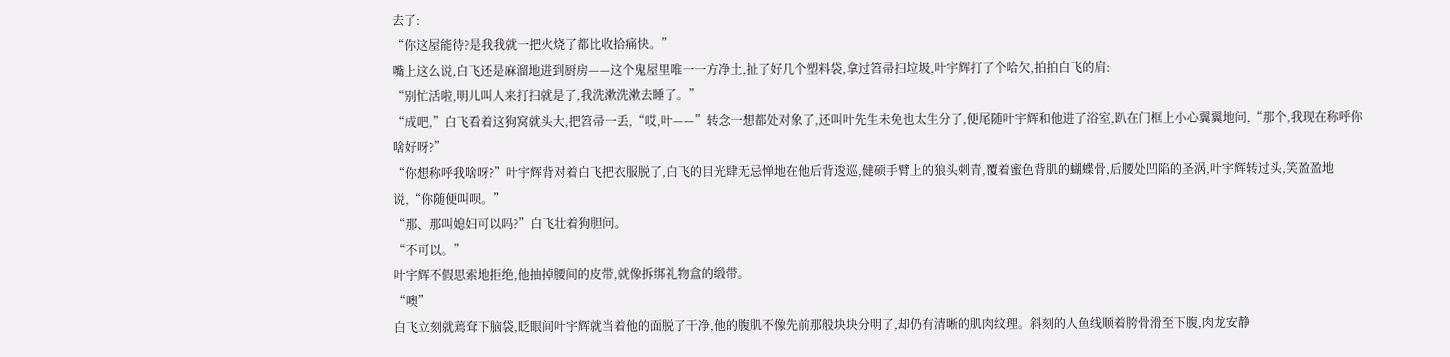去了:
“你这屋能待?是我我就一把火烧了都比收拾痛快。”
嘴上这么说,白飞还是麻溜地进到厨房——这个鬼屋里唯一一方净土,扯了好几个塑料袋,拿过笤帚扫垃圾,叶宇辉打了个哈欠,拍拍白飞的肩:
“别忙活啦,明儿叫人来打扫就是了,我洗漱洗漱去睡了。”
“成吧,”白飞看着这狗窝就头大,把笤帚一丢,“哎,叶——”转念一想都处对象了,还叫叶先生未免也太生分了,便尾随叶宇辉和他进了浴室,趴在门框上小心翼翼地问,“那个,我现在称呼你啥好呀?”
“你想称呼我啥呀?”叶宇辉背对着白飞把衣服脱了,白飞的目光肆无忌惮地在他后背逡巡,健硕手臂上的狼头刺青,覆着蜜色背肌的蝴蝶骨,后腰处凹陷的圣涡,叶宇辉转过头,笑盈盈地说,“你随便叫呗。”
“那、那叫媳妇可以吗?”白飞壮着狗胆问。
“不可以。”
叶宇辉不假思索地拒绝,他抽掉腰间的皮带,就像拆绑礼物盒的缎带。
“噢”
白飞立刻就蔫耷下脑袋,眨眼间叶宇辉就当着他的面脱了干净,他的腹肌不像先前那般块块分明了,却仍有清晰的肌肉纹理。斜刻的人鱼线顺着胯骨滑至下腹,肉龙安静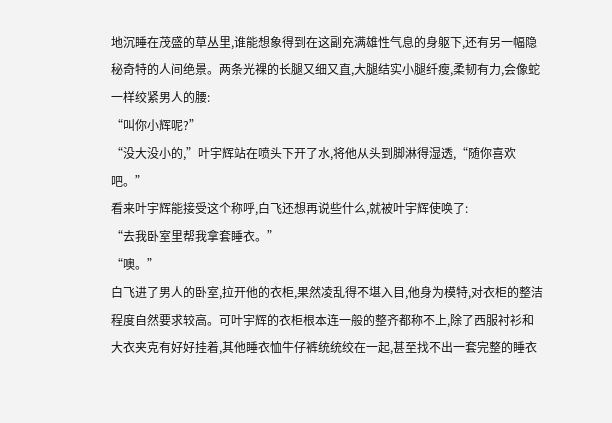地沉睡在茂盛的草丛里,谁能想象得到在这副充满雄性气息的身躯下,还有另一幅隐秘奇特的人间绝景。两条光裸的长腿又细又直,大腿结实小腿纤瘦,柔韧有力,会像蛇一样绞紧男人的腰:
“叫你小辉呢?”
“没大没小的,”叶宇辉站在喷头下开了水,将他从头到脚淋得湿透,“随你喜欢吧。”
看来叶宇辉能接受这个称呼,白飞还想再说些什么,就被叶宇辉使唤了:
“去我卧室里帮我拿套睡衣。”
“噢。”
白飞进了男人的卧室,拉开他的衣柜,果然凌乱得不堪入目,他身为模特,对衣柜的整洁程度自然要求较高。可叶宇辉的衣柜根本连一般的整齐都称不上,除了西服衬衫和大衣夹克有好好挂着,其他睡衣恤牛仔裤统统绞在一起,甚至找不出一套完整的睡衣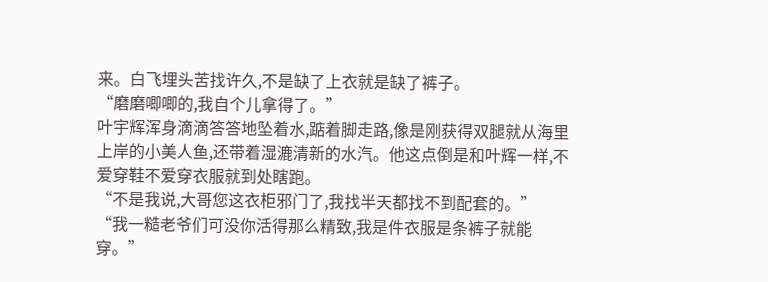来。白飞埋头苦找许久,不是缺了上衣就是缺了裤子。
“磨磨唧唧的,我自个儿拿得了。”
叶宇辉浑身滴滴答答地坠着水,踮着脚走路,像是刚获得双腿就从海里上岸的小美人鱼,还带着湿漉清新的水汽。他这点倒是和叶辉一样,不爱穿鞋不爱穿衣服就到处瞎跑。
“不是我说,大哥您这衣柜邪门了,我找半天都找不到配套的。”
“我一糙老爷们可没你活得那么精致,我是件衣服是条裤子就能穿。”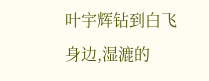叶宇辉钻到白飞身边,湿漉的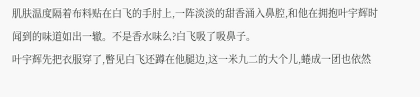肌肤温度隔着布料贴在白飞的手肘上,一阵淡淡的甜香涌入鼻腔,和他在拥抱叶宇辉时闻到的味道如出一辙。不是香水味么?白飞吸了吸鼻子。
叶宇辉先把衣服穿了,瞥见白飞还蹲在他腿边,这一米九二的大个儿,蜷成一团也依然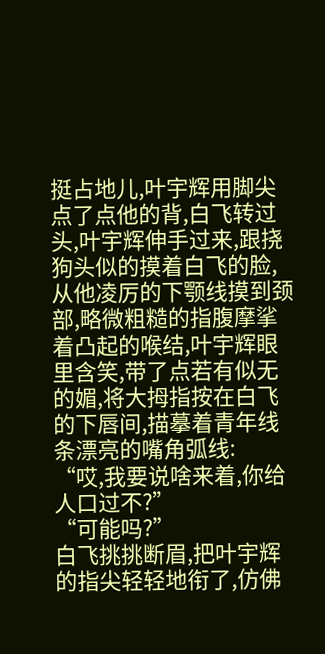挺占地儿,叶宇辉用脚尖点了点他的背,白飞转过头,叶宇辉伸手过来,跟挠狗头似的摸着白飞的脸,从他凌厉的下颚线摸到颈部,略微粗糙的指腹摩挲着凸起的喉结,叶宇辉眼里含笑,带了点若有似无的媚,将大拇指按在白飞的下唇间,描摹着青年线条漂亮的嘴角弧线:
“哎,我要说啥来着,你给人口过不?”
“可能吗?”
白飞挑挑断眉,把叶宇辉的指尖轻轻地衔了,仿佛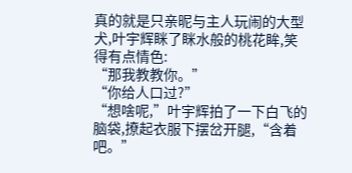真的就是只亲昵与主人玩闹的大型犬,叶宇辉眯了眯水般的桃花眸,笑得有点情色:
“那我教教你。”
“你给人口过?”
“想啥呢,”叶宇辉拍了一下白飞的脑袋,撩起衣服下摆岔开腿,“含着吧。”